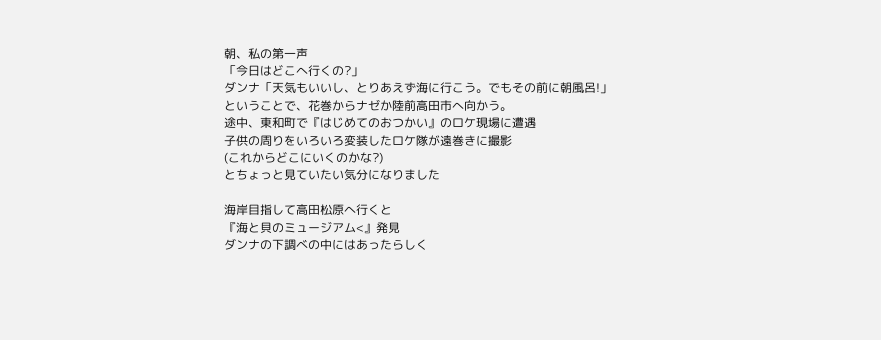朝、私の第一声
「今日はどこへ行くの?」
ダンナ「天気もいいし、とりあえず海に行こう。でもその前に朝風呂!」
ということで、花巻からナゼか陸前高田市へ向かう。
途中、東和町で『はじめてのおつかい』のロケ現場に遭遇
子供の周りをいろいろ変装したロケ隊が遠巻きに撮影
(これからどこにいくのかな?)
とちょっと見ていたい気分になりました

海岸目指して高田松原へ行くと
『海と貝のミュージアム<』発見
ダンナの下調べの中にはあったらしく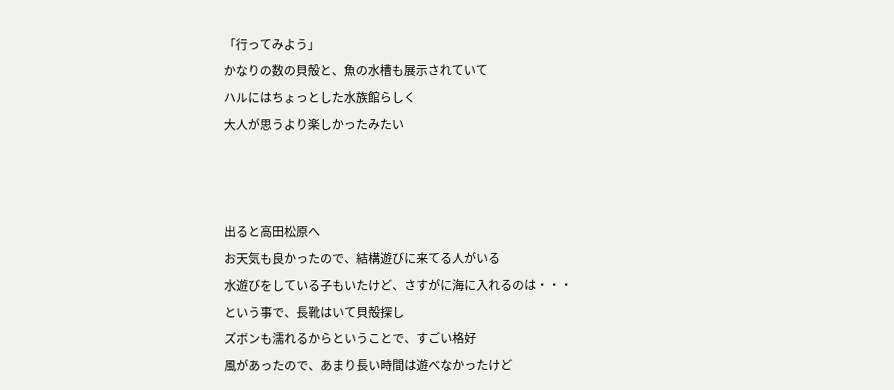「行ってみよう」
かなりの数の貝殻と、魚の水槽も展示されていて
ハルにはちょっとした水族館らしく
大人が思うより楽しかったみたい



出ると高田松原へ
お天気も良かったので、結構遊びに来てる人がいる
水遊びをしている子もいたけど、さすがに海に入れるのは・・・
という事で、長靴はいて貝殻探し
ズボンも濡れるからということで、すごい格好
風があったので、あまり長い時間は遊べなかったけど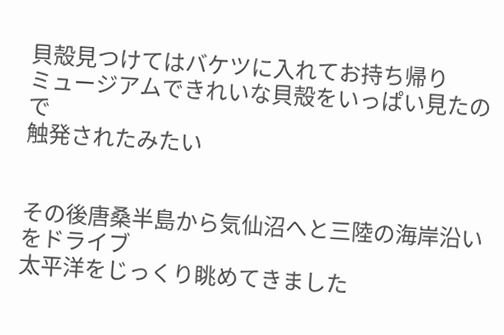貝殻見つけてはバケツに入れてお持ち帰り
ミュージアムできれいな貝殻をいっぱい見たので
触発されたみたい


その後唐桑半島から気仙沼へと三陸の海岸沿いをドライブ
太平洋をじっくり眺めてきました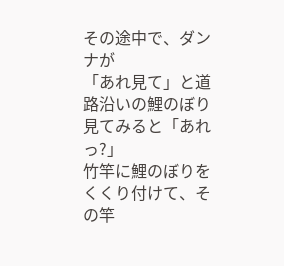その途中で、ダンナが
「あれ見て」と道路沿いの鯉のぼり
見てみると「あれっ?」
竹竿に鯉のぼりをくくり付けて、その竿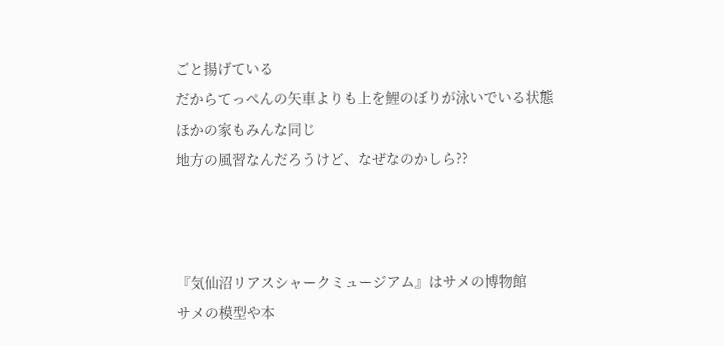ごと揚げている
だからてっぺんの矢車よりも上を鯉のぼりが泳いでいる状態
ほかの家もみんな同じ
地方の風習なんだろうけど、なぜなのかしら??



『気仙沼リアスシャークミュージアム』はサメの博物館
サメの模型や本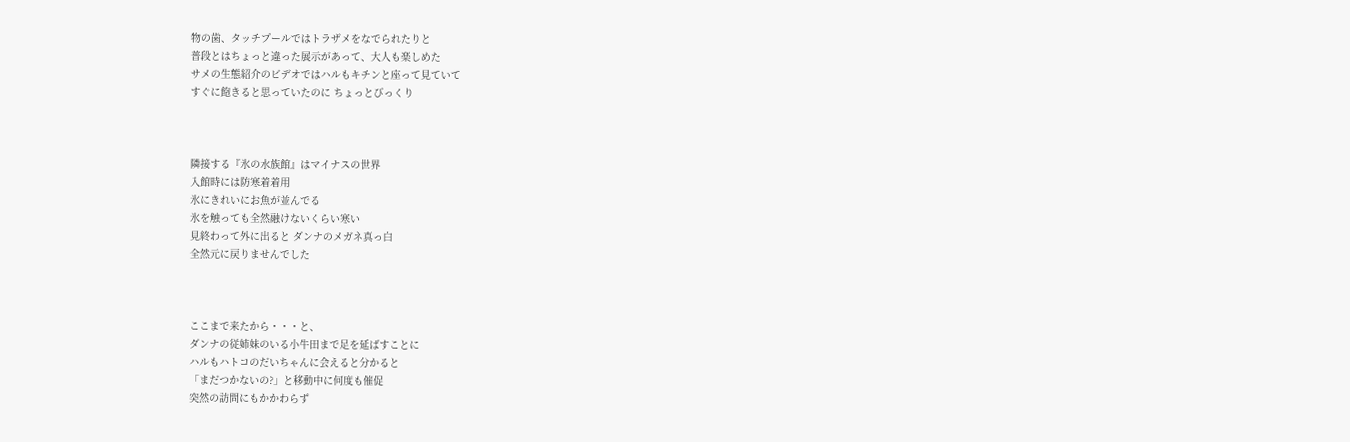物の歯、タッチプールではトラザメをなでられたりと
普段とはちょっと違った展示があって、大人も楽しめた
サメの生態紹介のビデオではハルもキチンと座って見ていて
すぐに飽きると思っていたのに ちょっとびっくり



隣接する『氷の水族館』はマイナスの世界
入館時には防寒着着用
氷にきれいにお魚が並んでる
氷を触っても全然融けないくらい寒い
見終わって外に出ると ダンナのメガネ真っ白
全然元に戻りませんでした



ここまで来たから・・・と、
ダンナの従姉妹のいる小牛田まで足を延ばすことに
ハルもハトコのだいちゃんに会えると分かると
「まだつかないの?」と移動中に何度も催促
突然の訪問にもかかわらず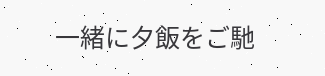一緒に夕飯をご馳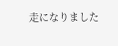走になりました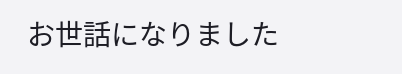お世話になりました